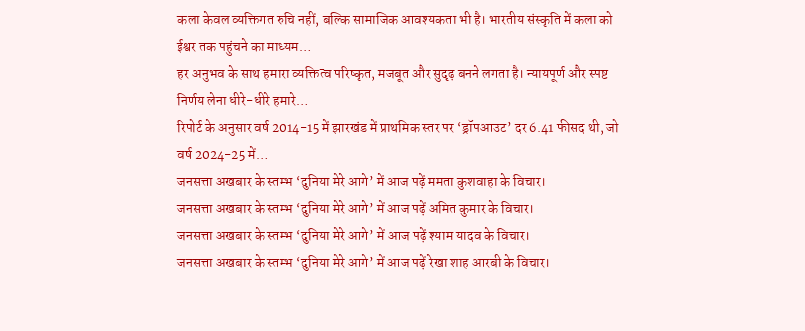कला केवल व्यक्तिगत रुचि नहीं, बल्कि सामाजिक आवश्यकता भी है। भारतीय संस्कृति में कला को ईश्वर तक पहुंचने का माध्यम…
हर अनुभव के साथ हमारा व्यक्तित्व परिष्कृत, मजबूत और सुदृढ़ बनने लगता है। न्यायपूर्ण और स्पष्ट निर्णय लेना धीरे-धीरे हमारे…
रिपोर्ट के अनुसार वर्ष 2014-15 में झारखंड में प्राथमिक स्तर पर ‘ड्रॉपआउट’ दर 6.41 फीसद थी, जो वर्ष 2024-25 में…
जनसत्ता अखबार के स्तम्भ ‘दुनिया मेरे आगे’ में आज पढ़ें ममता कुशवाहा के विचार।
जनसत्ता अखबार के स्तम्भ ‘दुनिया मेरे आगे’ में आज पढ़ें अमित कुमार के विचार।
जनसत्ता अखबार के स्तम्भ ‘दुनिया मेरे आगे’ में आज पढ़ें श्याम यादव के विचार।
जनसत्ता अखबार के स्तम्भ ‘दुनिया मेरे आगे’ में आज पढ़ें रेखा शाह आरबी के विचार।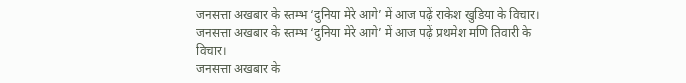जनसत्ता अखबार के स्तम्भ ‘दुनिया मेरे आगे’ में आज पढ़ें राकेश खुडिया के विचार।
जनसत्ता अखबार के स्तम्भ ‘दुनिया मेरे आगे’ में आज पढ़ें प्रथमेश मणि तिवारी के विचार।
जनसत्ता अखबार के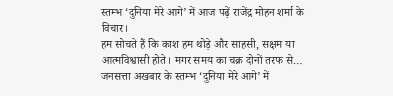स्तम्भ ‘दुनिया मेरे आगे’ में आज पढ़ें राजेंद्र मोहन शर्मा के विचार।
हम सोचते हैं कि काश हम थोड़े और साहसी, सक्षम या आत्मविश्वासी होते। मगर समय का चक्र दोनों तरफ से…
जनसत्ता अखबार के स्तम्भ ‘दुनिया मेरे आगे’ में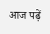आज पढ़ें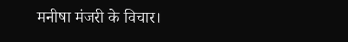मनीषा मंजरी के विचार।